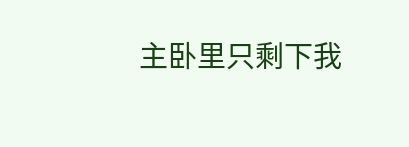主卧里只剩下我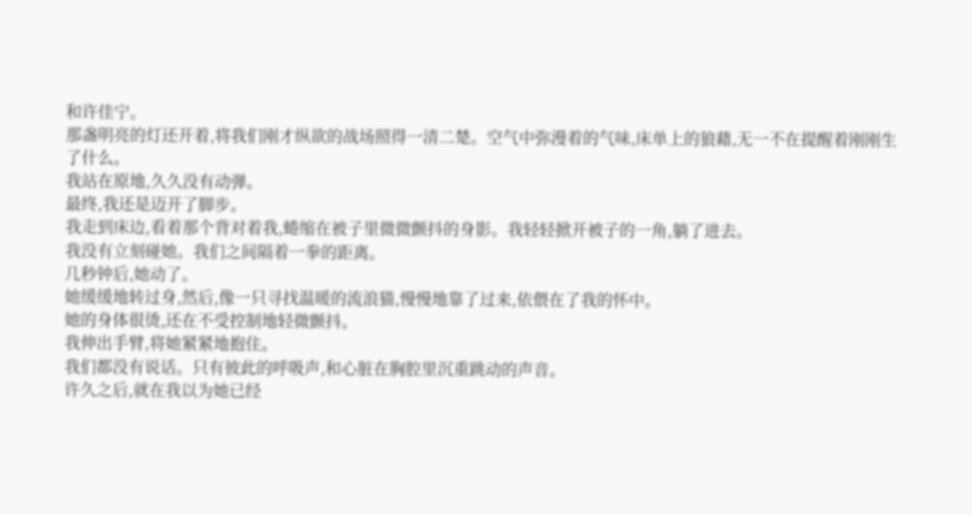和许佳宁。
那盏明亮的灯还开着,将我们刚才纵欲的战场照得一清二楚。空气中弥漫着的气味,床单上的狼藉,无一不在提醒着刚刚生了什么。
我站在原地,久久没有动弹。
最终,我还是迈开了脚步。
我走到床边,看着那个背对着我,蜷缩在被子里微微颤抖的身影。我轻轻掀开被子的一角,躺了进去。
我没有立刻碰她。我们之间隔着一拳的距离。
几秒钟后,她动了。
她缓缓地转过身,然后,像一只寻找温暖的流浪猫,慢慢地靠了过来,依偎在了我的怀中。
她的身体很烫,还在不受控制地轻微颤抖。
我伸出手臂,将她紧紧地抱住。
我们都没有说话。只有彼此的呼吸声,和心脏在胸腔里沉重跳动的声音。
许久之后,就在我以为她已经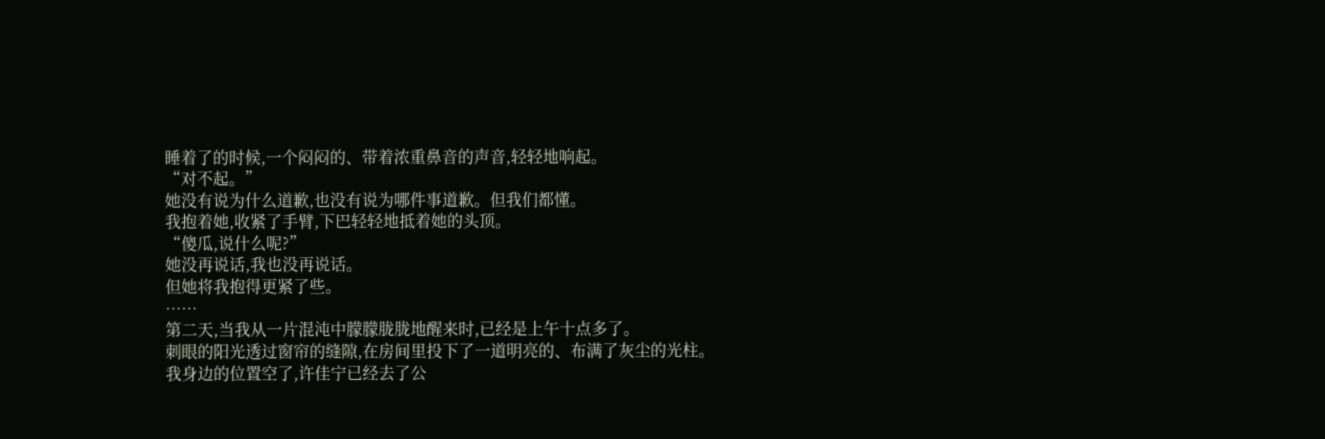睡着了的时候,一个闷闷的、带着浓重鼻音的声音,轻轻地响起。
“对不起。”
她没有说为什么道歉,也没有说为哪件事道歉。但我们都懂。
我抱着她,收紧了手臂,下巴轻轻地抵着她的头顶。
“傻瓜,说什么呢?”
她没再说话,我也没再说话。
但她将我抱得更紧了些。
……
第二天,当我从一片混沌中朦朦胧胧地醒来时,已经是上午十点多了。
刺眼的阳光透过窗帘的缝隙,在房间里投下了一道明亮的、布满了灰尘的光柱。
我身边的位置空了,许佳宁已经去了公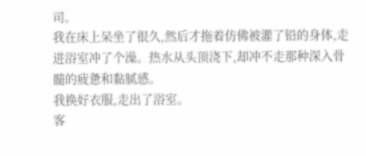司。
我在床上呆坐了很久,然后才拖着仿佛被灌了铅的身体,走进浴室冲了个澡。热水从头顶浇下,却冲不走那种深入骨髓的疲惫和黏腻感。
我换好衣服,走出了浴室。
客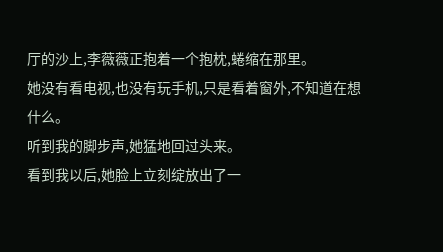厅的沙上,李薇薇正抱着一个抱枕,蜷缩在那里。
她没有看电视,也没有玩手机,只是看着窗外,不知道在想什么。
听到我的脚步声,她猛地回过头来。
看到我以后,她脸上立刻绽放出了一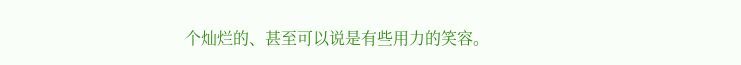个灿烂的、甚至可以说是有些用力的笑容。